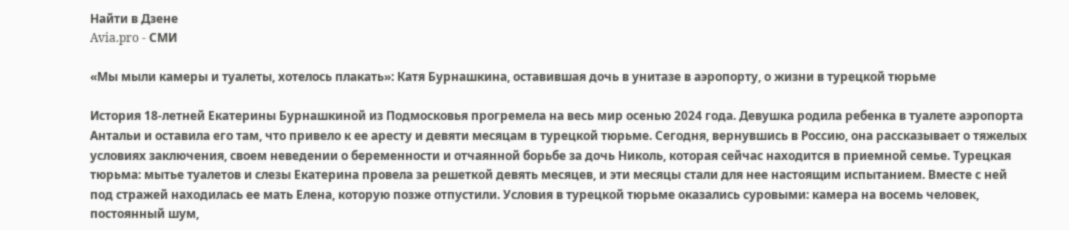Найти в Дзене
Avia.pro - СМИ

«Мы мыли камеры и туалеты, хотелось плакать»: Катя Бурнашкина, оставившая дочь в унитазе в аэропорту, о жизни в турецкой тюрьме

История 18-летней Екатерины Бурнашкиной из Подмосковья прогремела на весь мир осенью 2024 года. Девушка родила ребенка в туалете аэропорта Антальи и оставила его там, что привело к ее аресту и девяти месяцам в турецкой тюрьме. Сегодня, вернувшись в Россию, она рассказывает о тяжелых условиях заключения, своем неведении о беременности и отчаянной борьбе за дочь Николь, которая сейчас находится в приемной семье. Турецкая тюрьма: мытье туалетов и слезы Екатерина провела за решеткой девять месяцев, и эти месяцы стали для нее настоящим испытанием. Вместе с ней под стражей находилась ее мать Елена, которую позже отпустили. Условия в турецкой тюрьме оказались суровыми: камера на восемь человек, постоянный шум,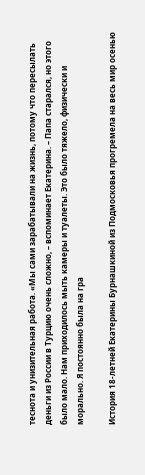теснота и унизительная работа. «Мы сами зарабатывали на жизнь, потому что пересылать деньги из России в Турцию очень сложно, – вспоминает Екатерина. – Папа старался, но этого было мало. Нам приходилось мыть камеры и туалеты. Это было тяжело, физически и морально. Я постоянно была на гра

История 18-летней Екатерины Бурнашкиной из Подмосковья прогремела на весь мир осенью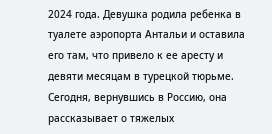2024 года. Девушка родила ребенка в туалете аэропорта Антальи и оставила его там, что привело к ее аресту и девяти месяцам в турецкой тюрьме. Сегодня, вернувшись в Россию, она рассказывает о тяжелых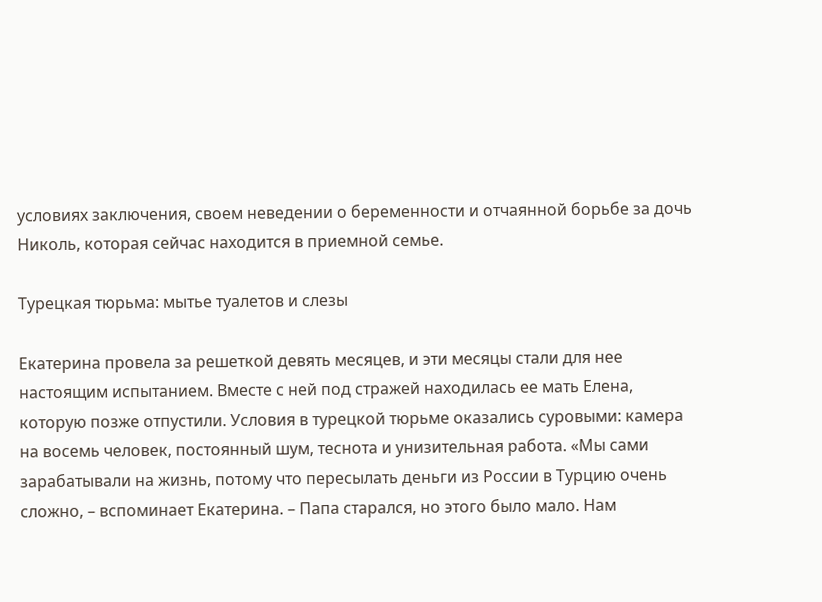условиях заключения, своем неведении о беременности и отчаянной борьбе за дочь Николь, которая сейчас находится в приемной семье.

Турецкая тюрьма: мытье туалетов и слезы

Екатерина провела за решеткой девять месяцев, и эти месяцы стали для нее настоящим испытанием. Вместе с ней под стражей находилась ее мать Елена, которую позже отпустили. Условия в турецкой тюрьме оказались суровыми: камера на восемь человек, постоянный шум, теснота и унизительная работа. «Мы сами зарабатывали на жизнь, потому что пересылать деньги из России в Турцию очень сложно, – вспоминает Екатерина. – Папа старался, но этого было мало. Нам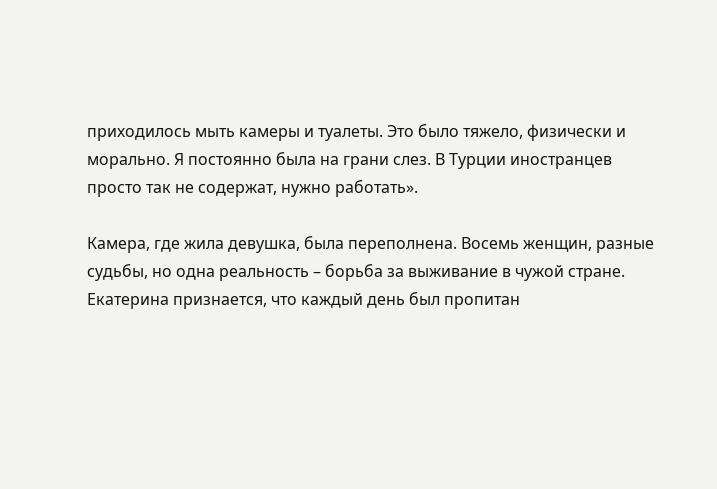приходилось мыть камеры и туалеты. Это было тяжело, физически и морально. Я постоянно была на грани слез. В Турции иностранцев просто так не содержат, нужно работать».

Камера, где жила девушка, была переполнена. Восемь женщин, разные судьбы, но одна реальность – борьба за выживание в чужой стране. Екатерина признается, что каждый день был пропитан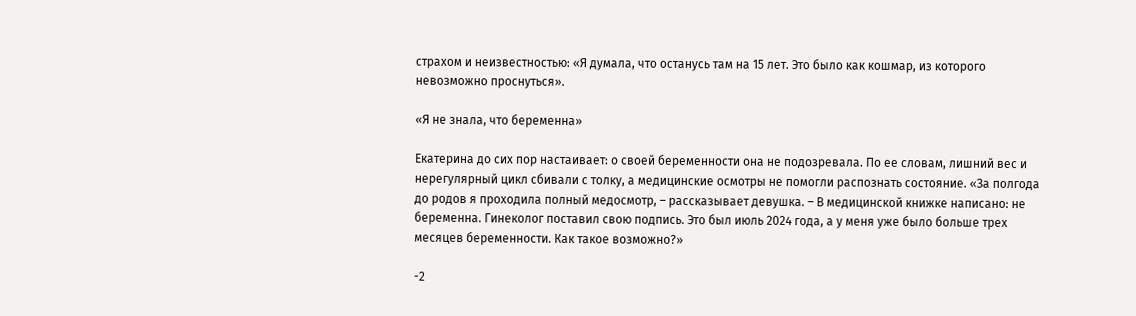страхом и неизвестностью: «Я думала, что останусь там на 15 лет. Это было как кошмар, из которого невозможно проснуться».

«Я не знала, что беременна»

Екатерина до сих пор настаивает: о своей беременности она не подозревала. По ее словам, лишний вес и нерегулярный цикл сбивали с толку, а медицинские осмотры не помогли распознать состояние. «За полгода до родов я проходила полный медосмотр, – рассказывает девушка. – В медицинской книжке написано: не беременна. Гинеколог поставил свою подпись. Это был июль 2024 года, а у меня уже было больше трех месяцев беременности. Как такое возможно?»

-2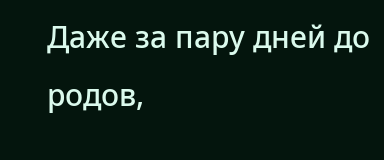Даже за пару дней до родов,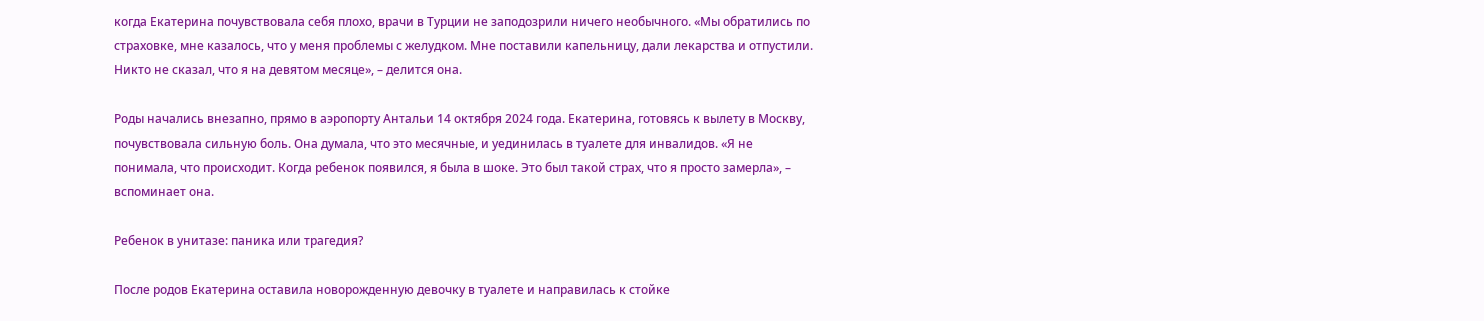когда Екатерина почувствовала себя плохо, врачи в Турции не заподозрили ничего необычного. «Мы обратились по страховке, мне казалось, что у меня проблемы с желудком. Мне поставили капельницу, дали лекарства и отпустили. Никто не сказал, что я на девятом месяце», – делится она.

Роды начались внезапно, прямо в аэропорту Антальи 14 октября 2024 года. Екатерина, готовясь к вылету в Москву, почувствовала сильную боль. Она думала, что это месячные, и уединилась в туалете для инвалидов. «Я не понимала, что происходит. Когда ребенок появился, я была в шоке. Это был такой страх, что я просто замерла», – вспоминает она.

Ребенок в унитазе: паника или трагедия?

После родов Екатерина оставила новорожденную девочку в туалете и направилась к стойке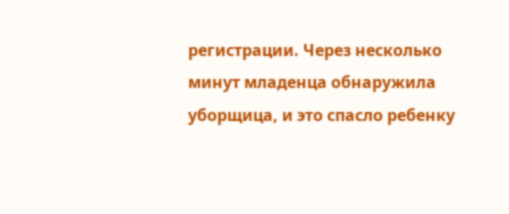регистрации. Через несколько минут младенца обнаружила уборщица, и это спасло ребенку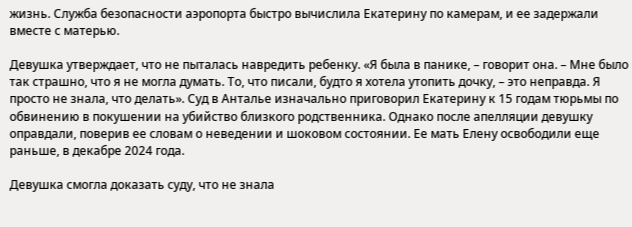жизнь. Служба безопасности аэропорта быстро вычислила Екатерину по камерам, и ее задержали вместе с матерью.

Девушка утверждает, что не пыталась навредить ребенку. «Я была в панике, – говорит она. – Мне было так страшно, что я не могла думать. То, что писали, будто я хотела утопить дочку, – это неправда. Я просто не знала, что делать». Суд в Анталье изначально приговорил Екатерину к 15 годам тюрьмы по обвинению в покушении на убийство близкого родственника. Однако после апелляции девушку оправдали, поверив ее словам о неведении и шоковом состоянии. Ее мать Елену освободили еще раньше, в декабре 2024 года.

Девушка смогла доказать суду, что не знала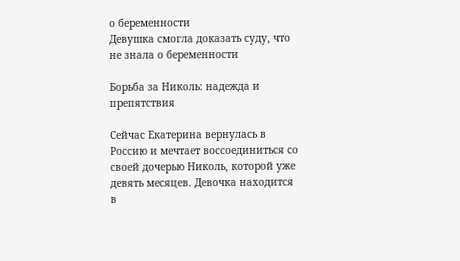о беременности
Девушка смогла доказать суду, что не знала о беременности

Борьба за Николь: надежда и препятствия

Сейчас Екатерина вернулась в Россию и мечтает воссоединиться со своей дочерью Николь, которой уже девять месяцев. Девочка находится в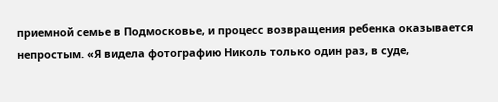приемной семье в Подмосковье, и процесс возвращения ребенка оказывается непростым. «Я видела фотографию Николь только один раз, в суде,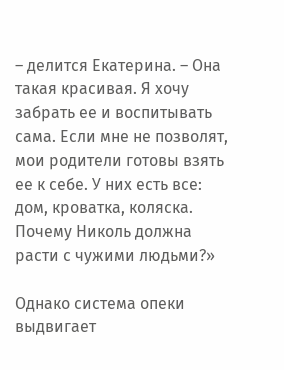– делится Екатерина. – Она такая красивая. Я хочу забрать ее и воспитывать сама. Если мне не позволят, мои родители готовы взять ее к себе. У них есть все: дом, кроватка, коляска. Почему Николь должна расти с чужими людьми?»

Однако система опеки выдвигает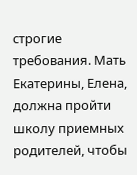строгие требования. Мать Екатерины, Елена, должна пройти школу приемных родителей, чтобы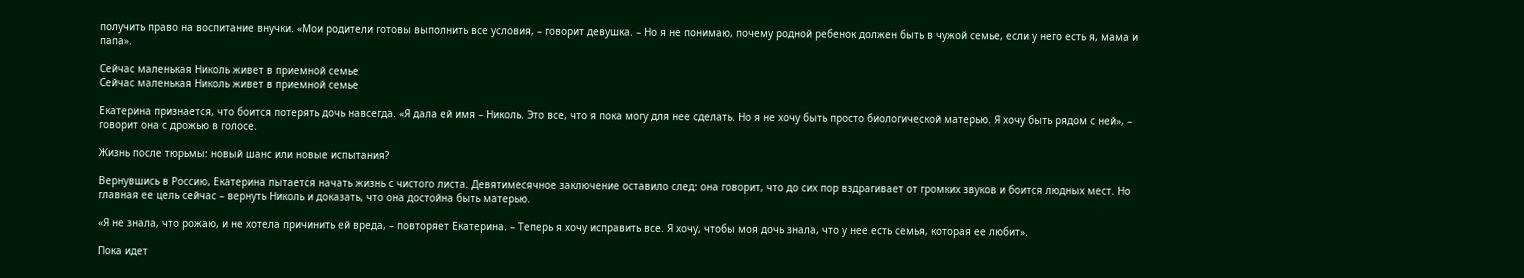получить право на воспитание внучки. «Мои родители готовы выполнить все условия, – говорит девушка. – Но я не понимаю, почему родной ребенок должен быть в чужой семье, если у него есть я, мама и папа».

Сейчас маленькая Николь живет в приемной семье
Сейчас маленькая Николь живет в приемной семье

Екатерина признается, что боится потерять дочь навсегда. «Я дала ей имя – Николь. Это все, что я пока могу для нее сделать. Но я не хочу быть просто биологической матерью. Я хочу быть рядом с ней», – говорит она с дрожью в голосе.

Жизнь после тюрьмы: новый шанс или новые испытания?

Вернувшись в Россию, Екатерина пытается начать жизнь с чистого листа. Девятимесячное заключение оставило след: она говорит, что до сих пор вздрагивает от громких звуков и боится людных мест. Но главная ее цель сейчас – вернуть Николь и доказать, что она достойна быть матерью.

«Я не знала, что рожаю, и не хотела причинить ей вреда, – повторяет Екатерина. – Теперь я хочу исправить все. Я хочу, чтобы моя дочь знала, что у нее есть семья, которая ее любит».

Пока идет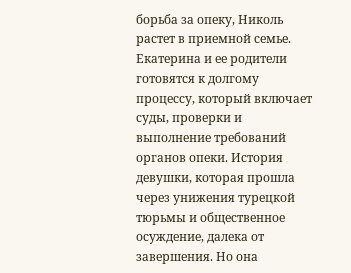борьба за опеку, Николь растет в приемной семье. Екатерина и ее родители готовятся к долгому процессу, который включает суды, проверки и выполнение требований органов опеки. История девушки, которая прошла через унижения турецкой тюрьмы и общественное осуждение, далека от завершения. Но она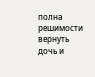полна решимости вернуть дочь и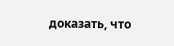доказать, что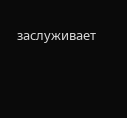заслуживает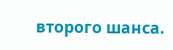второго шанса.